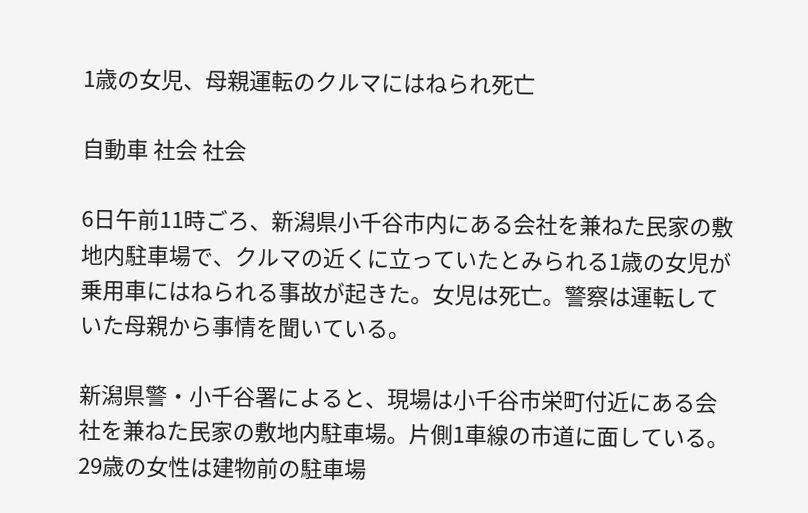1歳の女児、母親運転のクルマにはねられ死亡

自動車 社会 社会

6日午前11時ごろ、新潟県小千谷市内にある会社を兼ねた民家の敷地内駐車場で、クルマの近くに立っていたとみられる1歳の女児が乗用車にはねられる事故が起きた。女児は死亡。警察は運転していた母親から事情を聞いている。

新潟県警・小千谷署によると、現場は小千谷市栄町付近にある会社を兼ねた民家の敷地内駐車場。片側1車線の市道に面している。29歳の女性は建物前の駐車場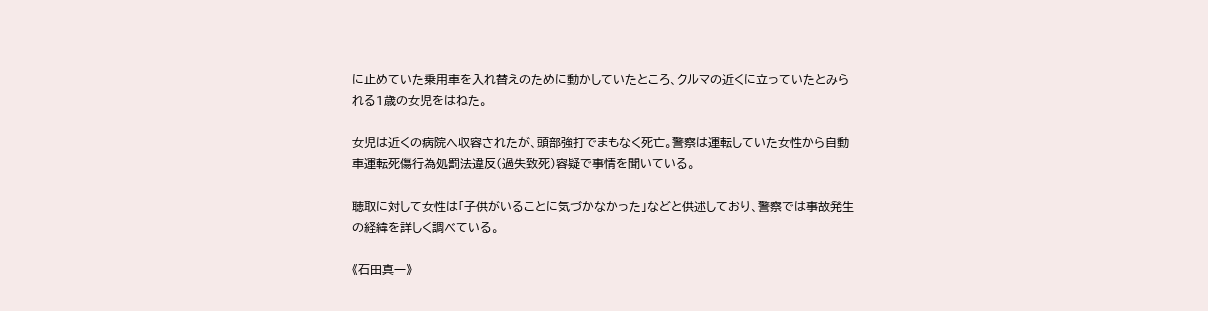に止めていた乗用車を入れ替えのために動かしていたところ、クルマの近くに立っていたとみられる1歳の女児をはねた。

女児は近くの病院へ収容されたが、頭部強打でまもなく死亡。警察は運転していた女性から自動車運転死傷行為処罰法違反(過失致死)容疑で事情を聞いている。

聴取に対して女性は「子供がいることに気づかなかった」などと供述しており、警察では事故発生の経緯を詳しく調べている。

《石田真一》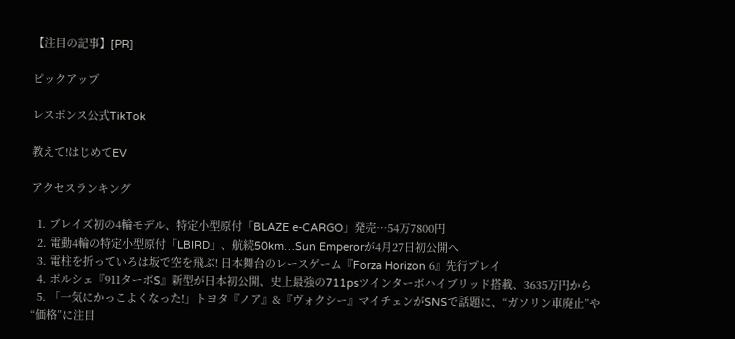【注目の記事】[PR]

ピックアップ

レスポンス公式TikTok

教えて!はじめてEV

アクセスランキング

  1. ブレイズ初の4輪モデル、特定小型原付「BLAZE e-CARGO」発売…54万7800円
  2. 電動4輪の特定小型原付「LBIRD」、航続50km…Sun Emperorが4月27日初公開へ
  3. 電柱を折っていろは坂で空を飛ぶ! 日本舞台のレースゲーム『Forza Horizon 6』先行プレイ
  4. ポルシェ『911ターボS』新型が日本初公開、史上最強の711psツインターボハイブリッド搭載、3635万円から
  5. 「一気にかっこよくなった!」トヨタ『ノア』&『ヴォクシー』マイチェンがSNSで話題に、“ガソリン車廃止”や“価格”に注目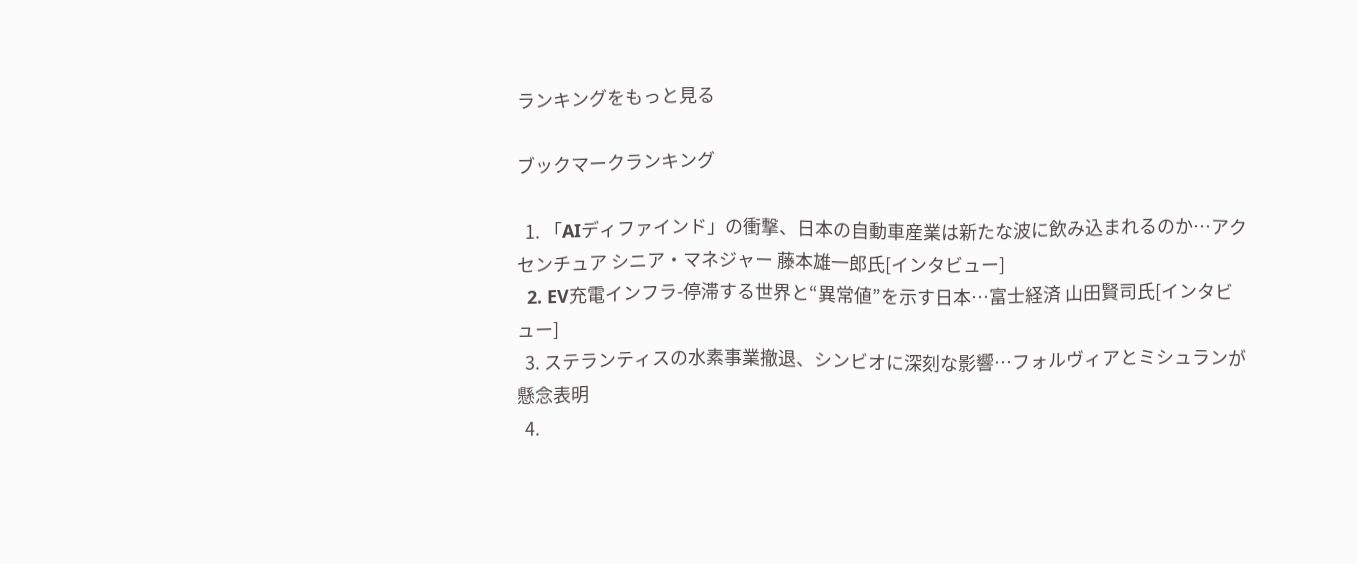ランキングをもっと見る

ブックマークランキング

  1. 「AIディファインド」の衝撃、日本の自動車産業は新たな波に飲み込まれるのか…アクセンチュア シニア・マネジャー 藤本雄一郎氏[インタビュー]
  2. EV充電インフラ-停滞する世界と“異常値”を示す日本…富士経済 山田賢司氏[インタビュー]
  3. ステランティスの水素事業撤退、シンビオに深刻な影響…フォルヴィアとミシュランが懸念表明
  4.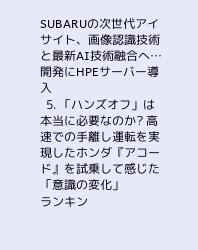SUBARUの次世代アイサイト、画像認識技術と最新AI技術融合へ…開発にHPEサーバー導入
  5. 「ハンズオフ」は本当に必要なのか? 高速での手離し運転を実現したホンダ『アコード』を試乗して感じた「意識の変化」
ランキン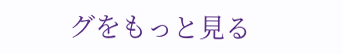グをもっと見る